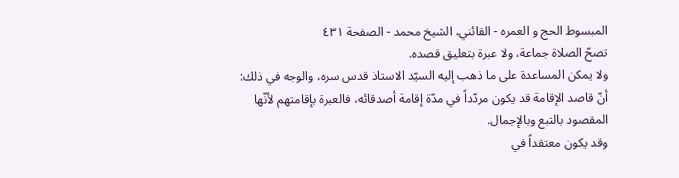المبسوط الحج و العمره - القائني، الشيخ محمد - الصفحة ٤٣١
تصحّ الصلاة جماعة، ولا عبرة بتعليق قصده.
ولا يمكن المساعدة على ما ذهب إليه السيّد الاستاذ قدس سره، والوجه في ذلك:
أنّ قاصد الإقامة قد يكون مردّداً في مدّة إقامة أصدقائه، فالعبرة بإقامتهم لأنّها المقصود بالتبع وبالإجمال.
وقد يكون معتقداً في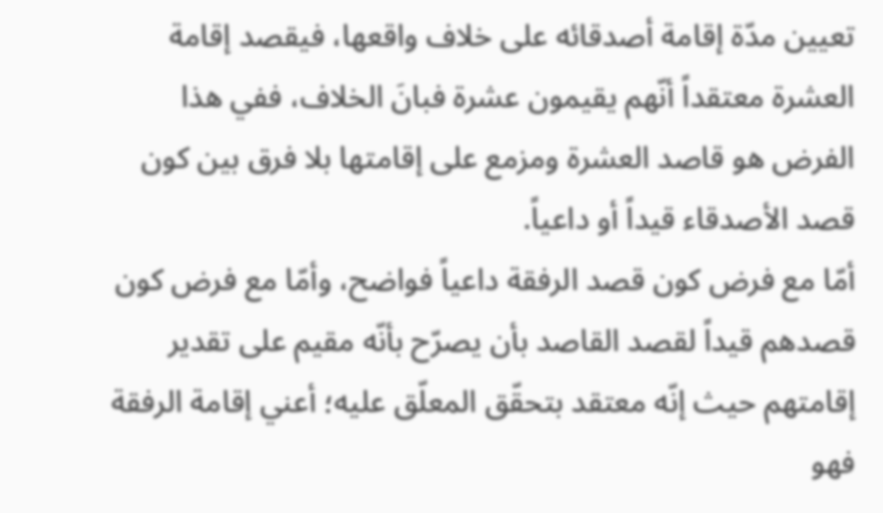تعيين مدّة إقامة أصدقائه على خلاف واقعها، فيقصد إقامة العشرة معتقداً أنّهم يقيمون عشرة فبانَ الخلاف، ففي هذا الفرض هو قاصد العشرة ومزمع على إقامتها بلا فرق بين كون قصد الأصدقاء قيداً أو داعياً.
أمّا مع فرض كون قصد الرفقة داعياً فواضح، وأمّا مع فرض كون قصدهم قيداً لقصد القاصد بأن يصرّح بأنّه مقيم على تقدير إقامتهم حيث إنّه معتقد بتحقّق المعلّق عليه؛ أعني إقامة الرفقة فهو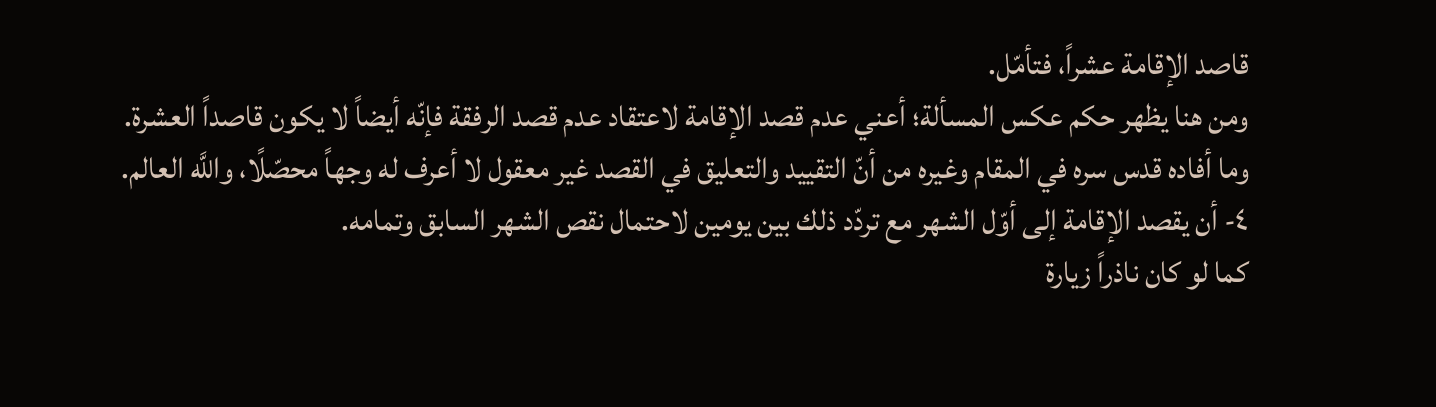قاصد الإقامة عشراً، فتأمّل.
ومن هنا يظهر حكم عكس المسألة؛ أعني عدم قصد الإقامة لاعتقاد عدم قصد الرفقة فإنّه أيضاً لا يكون قاصداً العشرة.
وما أفاده قدس سره في المقام وغيره من أنّ التقييد والتعليق في القصد غير معقول لا أعرف له وجهاً محصّلًا، واللَّه العالم.
٤- أن يقصد الإقامة إلى أوّل الشهر مع تردّد ذلك بين يومين لاحتمال نقص الشهر السابق وتمامه.
كما لو كان ناذراً زيارة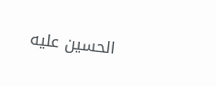الحسين عليه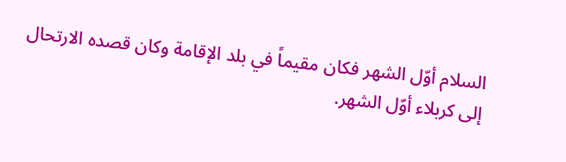السلام أوّل الشهر فكان مقيماً في بلد الإقامة وكان قصده الارتحال إلى كربلاء أوّل الشهر.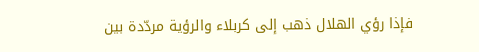فإذا رؤي الهلال ذهب إلى كربلاء والرؤية مردّدة بين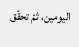اليومين، ثمّ تحقّق